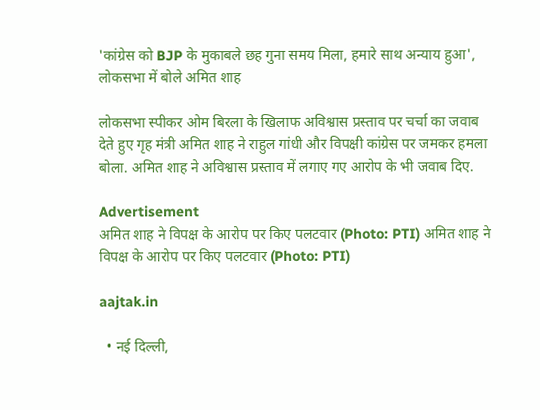'कांग्रेस को BJP के मुकाबले छह गुना समय मिला, हमारे साथ अन्याय हुआ', लोकसभा में बोले अमित शाह

लोकसभा स्पीकर ओम बिरला के खिलाफ अविश्वास प्रस्ताव पर चर्चा का जवाब देते हुए गृह मंत्री अमित शाह ने राहुल गांधी और विपक्षी कांग्रेस पर जमकर हमला बोला. अमित शाह ने अविश्वास प्रस्ताव में लगाए गए आरोप के भी जवाब दिए.

Advertisement
अमित शाह ने विपक्ष के आरोप पर किए पलटवार (Photo: PTI) अमित शाह ने विपक्ष के आरोप पर किए पलटवार (Photo: PTI)

aajtak.in

  • नई दिल्ली,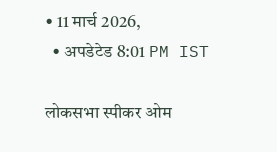• 11 मार्च 2026,
  • अपडेटेड 8:01 PM IST

लोकसभा स्पीकर ओम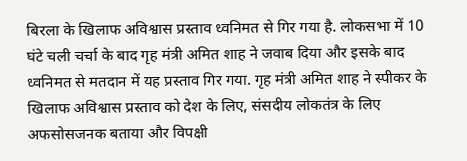बिरला के खिलाफ अविश्वास प्रस्ताव ध्वनिमत से गिर गया है. लोकसभा में 10 घंटे चली चर्चा के बाद गृह मंत्री अमित शाह ने जवाब दिया और इसके बाद ध्वनिमत से मतदान में यह प्रस्ताव गिर गया. गृह मंत्री अमित शाह ने स्पीकर के खिलाफ अविश्वास प्रस्ताव को देश के लिए, संसदीय लोकतंत्र के लिए अफसोसजनक बताया और विपक्षी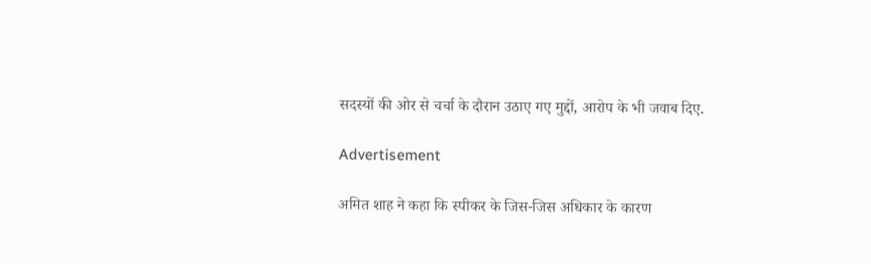सदस्यों की ओर से चर्चा के दौरान उठाए गए मुद्दों, आरोप के भी जवाब दिए.

Advertisement

अमित शाह ने कहा कि स्पीकर के जिस-जिस अधिकार के कारण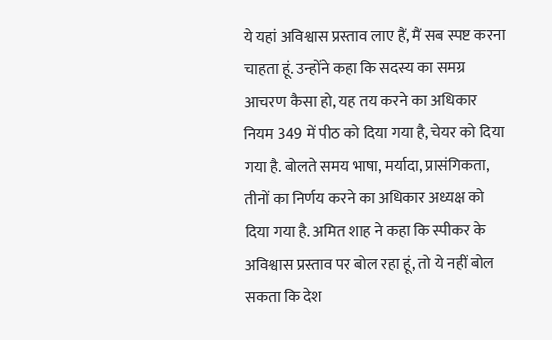ये यहां अविश्वास प्रस्ताव लाए हैं, मैं सब स्पष्ट करना चाहता हूं. उन्होंने कहा कि सदस्य का समग्र आचरण कैसा हो, यह तय करने का अधिकार नियम 349 में पीठ को दिया गया है, चेयर को दिया गया है. बोलते समय भाषा, मर्यादा, प्रासंगिकता, तीनों का निर्णय करने का अधिकार अध्यक्ष को दिया गया है. अमित शाह ने कहा कि स्पीकर के अविश्वास प्रस्ताव पर बोल रहा हूं, तो ये नहीं बोल सकता कि देश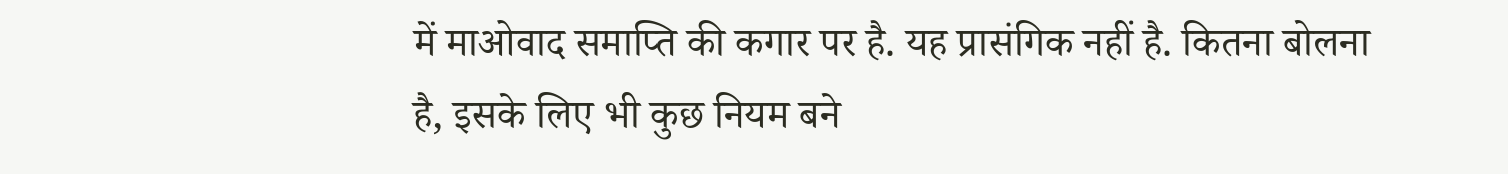में माओवाद समाप्ति की कगार पर है. यह प्रासंगिक नहीं है. कितना बोलना है, इसके लिए भी कुछ नियम बने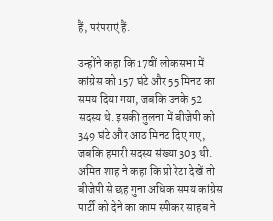हैं, परंपराएं हैं.

उन्होंने कहा कि 17वीं लोकसभा में कांग्रेस को 157 घंटे और 55 मिनट का समय दिया गया, जबकि उनके 52 सदस्य थे. इसकी तुलना में बीजेपी को 349 घंटे और आठ मिनट दिए गए, जबकि हमारी सदस्य संख्या 303 थी. अमित शाह ने कहा कि प्रो रेटा देखें तो बीजेपी से छह गुना अधिक समय कांग्रेस पार्टी को देने का काम स्पीकर साहब ने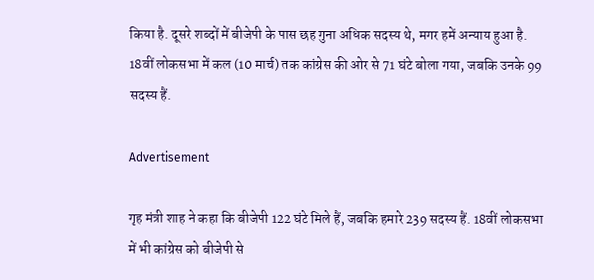किया है. दूसरे शब्दों में बीजेपी के पास छह गुना अधिक सदस्य थे, मगर हमें अन्याय हुआ है. 18वीं लोकसभा में कल (10 मार्च) तक कांग्रेस की ओर से 71 घंटे बोला गया, जबकि उनके 99 सदस्य हैं.

Advertisement

गृह मंत्री शाह ने कहा कि बीजेपी 122 घंटे मिले हैं, जबकि हमारे 239 सदस्य हैं. 18वीं लोकसभा में भी कांग्रेस को बीजेपी से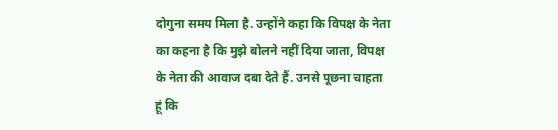दोगुना समय मिला है. उन्होंने कहा कि विपक्ष के नेता का कहना है कि मुझे बोलने नहीं दिया जाता, विपक्ष के नेता की आवाज दबा देते हैं. उनसे पूछना चाहता हूं कि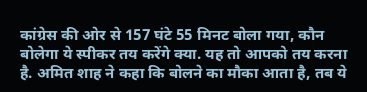कांग्रेस की ओर से 157 घंटे 55 मिनट बोला गया, कौन बोलेगा ये स्पीकर तय करेंगे क्या. यह तो आपको तय करना है. अमित शाह ने कहा कि बोलने का मौका आता है, तब ये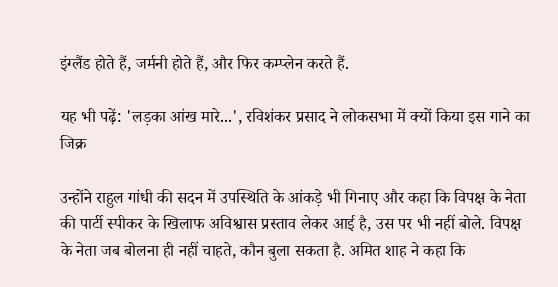इंग्लैंड होते हैं, जर्मनी होते हैं, और फिर कम्प्लेन करते हैं.

यह भी पढ़ें: 'लड़का आंख मारे...', रविशंकर प्रसाद ने लोकसभा में क्यों किया इस गाने का जिक्र

उन्होंने राहुल गांधी की सदन में उपस्थिति के आंकड़े भी गिनाए और कहा कि विपक्ष के नेता की पार्टी स्पीकर के खिलाफ अविश्वास प्रस्ताव लेकर आई है, उस पर भी नहीं बोले. विपक्ष के नेता जब बोलना ही नहीं चाहते, कौन बुला सकता है. अमित शाह ने कहा कि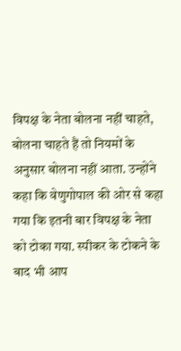विपक्ष के नेता बोलना नहीं चाहते, बोलना चाहते हैं तो नियमों के अनुसार बोलना नहीं आता. उन्होंने कहा कि वेणुगोपाल की ओर से कहा गया कि इतनी बार विपक्ष के नेता को टोका गया. स्पीकर के टोकने के बाद भी आप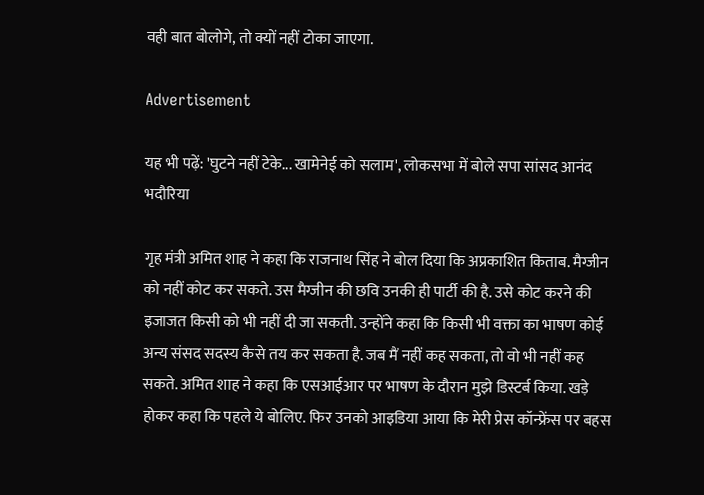वही बात बोलोगे, तो क्यों नहीं टोका जाएगा.

Advertisement

यह भी पढ़ें: 'घुटने नहीं टेके... खामेनेई को सलाम', लोकसभा में बोले सपा सांसद आनंद भदौरिया

गृह मंत्री अमित शाह ने कहा कि राजनाथ सिंह ने बोल दिया कि अप्रकाशित किताब. मैग्जीन को नहीं कोट कर सकते. उस मैग्जीन की छवि उनकी ही पार्टी की है. उसे कोट करने की इजाजत किसी को भी नहीं दी जा सकती. उन्होंने कहा कि किसी भी वक्ता का भाषण कोई अन्य संसद सदस्य कैसे तय कर सकता है. जब मैं नहीं कह सकता, तो वो भी नहीं कह सकते. अमित शाह ने कहा कि एसआईआर पर भाषण के दौरान मुझे डिस्टर्ब किया. खड़े होकर कहा कि पहले ये बोलिए. फिर उनको आइडिया आया कि मेरी प्रेस कॉन्फ्रेंस पर बहस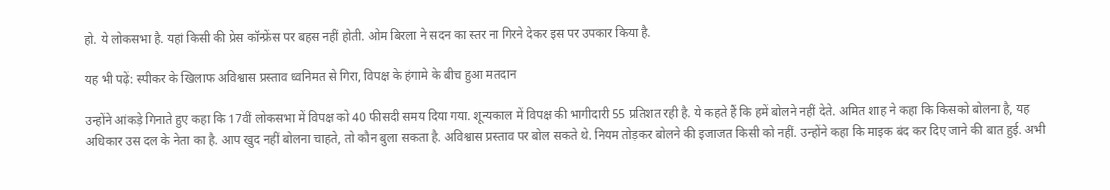हो. ये लोकसभा है. यहां किसी की प्रेस कॉन्फ्रेंस पर बहस नहीं होती. ओम बिरला ने सदन का स्तर ना गिरने देकर इस पर उपकार किया है.

यह भी पढ़ें: स्पीकर के खिलाफ अविश्वास प्रस्ताव ध्वनिमत से गिरा, विपक्ष के हंगामे के बीच हुआ मतदान

उन्होंने आंकड़े गिनाते हुए कहा कि 17वीं लोकसभा में विपक्ष को 40 फीसदी समय दिया गया. शून्यकाल में विपक्ष की भागीदारी 55 प्रतिशत रही है. ये कहते हैं कि हमें बोलने नहीं देते. अमित शाह ने कहा कि किसको बोलना है, यह अधिकार उस दल के नेता का है. आप खुद नहीं बोलना चाहते, तो कौन बुला सकता है. अविश्वास प्रस्ताव पर बोल सकते थे. नियम तोड़कर बोलने की इजाजत किसी को नहीं. उन्होंने कहा कि माइक बंद कर दिए जाने की बात हुई. अभी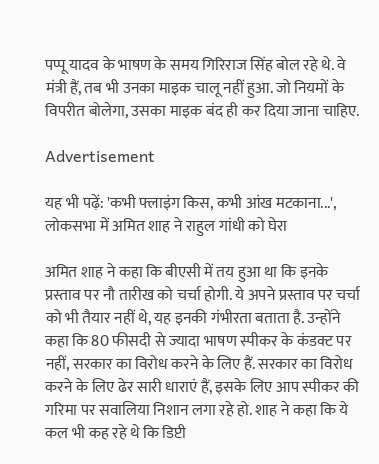पप्पू यादव के भाषण के समय गिरिराज सिंह बोल रहे थे. वे मंत्री हैं, तब भी उनका माइक चालू नहीं हुआ. जो नियमों के विपरीत बोलेगा, उसका माइक बंद ही कर दिया जाना चाहिए.

Advertisement

यह भी पढ़ें: 'कभी फ्लाइंग किस, कभी आंख मटकाना...', लोकसभा में अमित शाह ने राहुल गांधी को घेरा

अमित शाह ने कहा कि बीएसी में तय हुआ था कि इनके प्रस्ताव पर नौ तारीख को चर्चा होगी. ये अपने प्रस्ताव पर चर्चा को भी तैयार नहीं थे, यह इनकी गंभीरता बताता है. उन्होंने कहा कि 80 फीसदी से ज्यादा भाषण स्पीकर के कंडक्ट पर नहीं, सरकार का विरोध करने के लिए हैं. सरकार का विरोध करने के लिए ढेर सारी धाराएं हैं, इसके लिए आप स्पीकर की गरिमा पर सवालिया निशान लगा रहे हो. शाह ने कहा कि ये कल भी कह रहे थे कि डिप्टी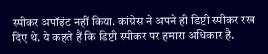स्पीकर अपॉइंट नहीं किया. कांग्रेस ने अपने ही डिप्टी स्पीकर रख दिए थे. ये कहते हैं कि डिप्टी स्पीकर पर हमारा अधिकार है.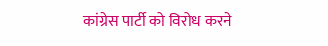कांग्रेस पार्टी को विरोध करने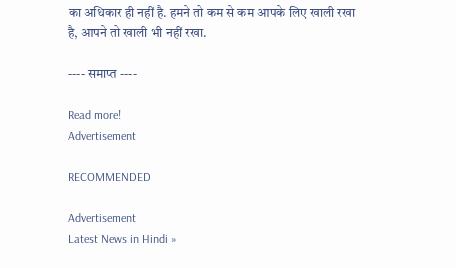का अधिकार ही नहीं है. हमने तो कम से कम आपके लिए खाली रखा है, आपने तो खाली भी नहीं रखा.

---- समाप्त ----

Read more!
Advertisement

RECOMMENDED

Advertisement
Latest News in Hindi »